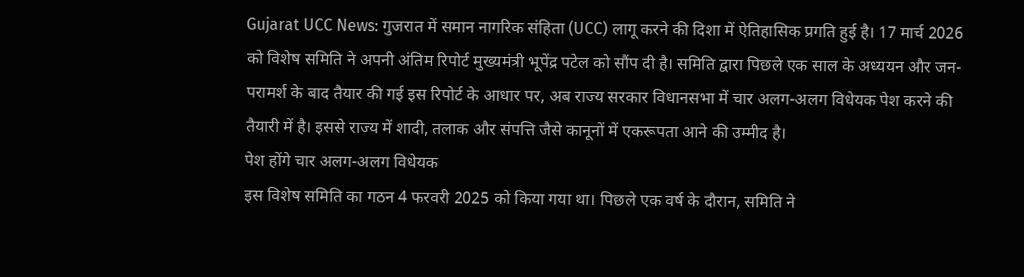Gujarat UCC News: गुजरात में समान नागरिक संहिता (UCC) लागू करने की दिशा में ऐतिहासिक प्रगति हुई है। 17 मार्च 2026 को विशेष समिति ने अपनी अंतिम रिपोर्ट मुख्यमंत्री भूपेंद्र पटेल को सौंप दी है। समिति द्वारा पिछले एक साल के अध्ययन और जन-परामर्श के बाद तैयार की गई इस रिपोर्ट के आधार पर, अब राज्य सरकार विधानसभा में चार अलग-अलग विधेयक पेश करने की तैयारी में है। इससे राज्य में शादी, तलाक और संपत्ति जैसे कानूनों में एकरूपता आने की उम्मीद है।
पेश होंगे चार अलग-अलग विधेयक
इस विशेष समिति का गठन 4 फरवरी 2025 को किया गया था। पिछले एक वर्ष के दौरान, समिति ने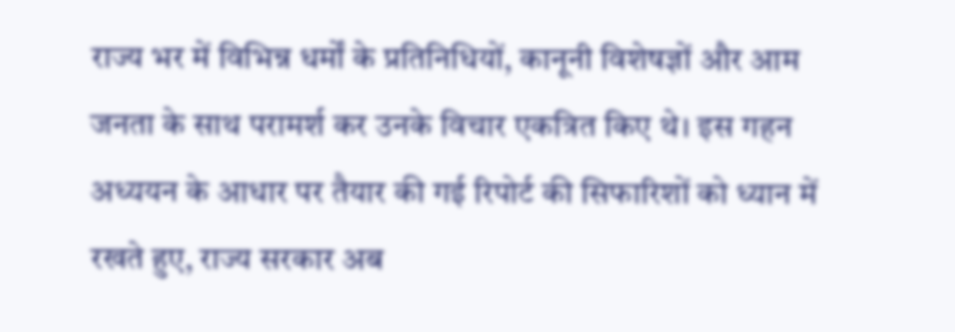राज्य भर में विभिन्न धर्मों के प्रतिनिधियों, कानूनी विशेषज्ञों और आम जनता के साथ परामर्श कर उनके विचार एकत्रित किए थे। इस गहन अध्ययन के आधार पर तैयार की गई रिपोर्ट की सिफारिशों को ध्यान में रखते हुए, राज्य सरकार अब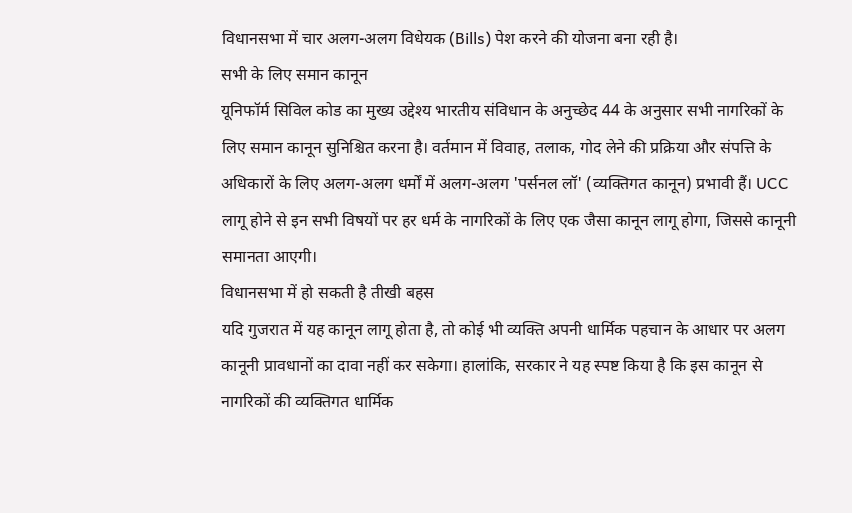विधानसभा में चार अलग-अलग विधेयक (Bills) पेश करने की योजना बना रही है।
सभी के लिए समान कानून
यूनिफॉर्म सिविल कोड का मुख्य उद्देश्य भारतीय संविधान के अनुच्छेद 44 के अनुसार सभी नागरिकों के लिए समान कानून सुनिश्चित करना है। वर्तमान में विवाह, तलाक, गोद लेने की प्रक्रिया और संपत्ति के अधिकारों के लिए अलग-अलग धर्मों में अलग-अलग 'पर्सनल लॉ' (व्यक्तिगत कानून) प्रभावी हैं। UCC लागू होने से इन सभी विषयों पर हर धर्म के नागरिकों के लिए एक जैसा कानून लागू होगा, जिससे कानूनी समानता आएगी।
विधानसभा में हो सकती है तीखी बहस
यदि गुजरात में यह कानून लागू होता है, तो कोई भी व्यक्ति अपनी धार्मिक पहचान के आधार पर अलग कानूनी प्रावधानों का दावा नहीं कर सकेगा। हालांकि, सरकार ने यह स्पष्ट किया है कि इस कानून से नागरिकों की व्यक्तिगत धार्मिक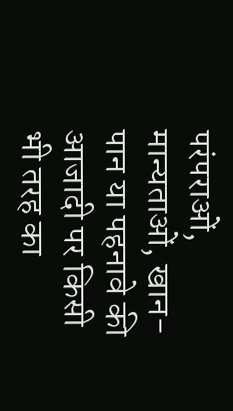परंपराओं, मान्यताओं, खान-पान या पहनावे की आजादी पर किसी भी तरह का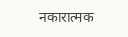नकारात्मक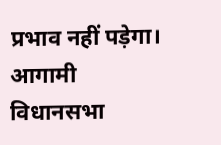प्रभाव नहीं पड़ेगा। आगामी विधानसभा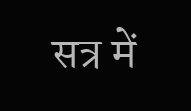सत्र में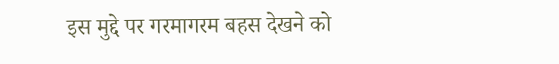इस मुद्दे पर गरमागरम बहस देखने को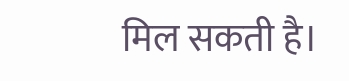मिल सकती है।